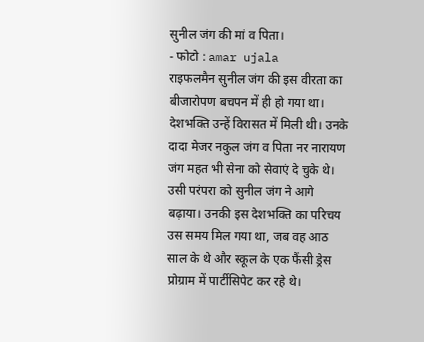सुनील जंग की मां व पिता।
- फोटो : amar ujala
राइफलमैन सुनील जंग की इस वीरता का बीजारोपण बचपन में ही हो गया था। देशभक्ति उन्हें विरासत में मिली थी। उनके दादा मेजर नकुल जंग व पिता नर नारायण जंग महत भी सेना को सेवाएं दे चुके थे। उसी परंपरा को सुनील जंग ने आगे बढ़ाया। उनकी इस देशभक्ति का परिचय उस समय मिल गया था, जब वह आठ साल के थे और स्कूल के एक फैंसी ड्रेस प्रोग्राम में पार्टीसिपेट कर रहे थे।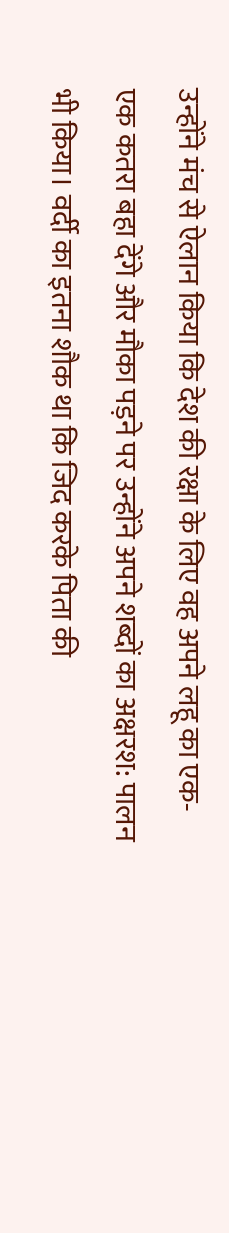उन्होंने मंच से ऐलान किया कि देश की रक्षा के लिए वह अपने लहू का एक-एक कतरा बहा देंगे और मौका पड़ने पर उन्होंने अपने शब्दों का अक्षरश: पालन भी किया। वर्दी का इतना शौक था कि जिद करके पिता की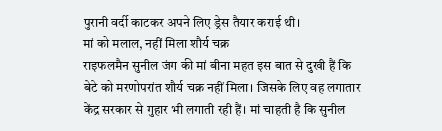पुरानी वर्दी काटकर अपने लिए ड्रेस तैयार कराई थी।
मां को मलाल, नहीं मिला शौर्य चक्र
राइफलमैन सुनील जंग की मां बीना महत इस बात से दुखी हैं कि बेटे को मरणोपरांत शौर्य चक्र नहीं मिला। जिसके लिए वह लगातार केंद्र सरकार से गुहार भी लगाती रही हैं। मां चाहती है कि सुनील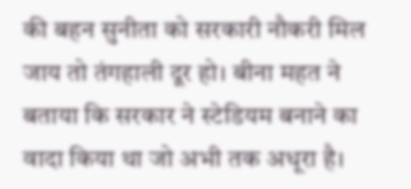की बहन सुनीता को सरकारी नौकरी मिल जाय तो तंगहाली दूर हो। बीना महत ने बताया कि सरकार ने स्टेडियम बनाने का वादा किया था जो अभी तक अधूरा है।